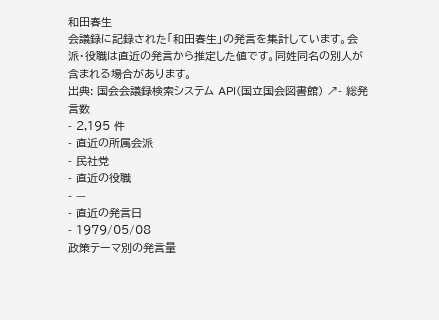和田春生
会議録に記録された「和田春生」の発言を集計しています。会派・役職は直近の発言から推定した値です。同姓同名の別人が含まれる場合があります。
出典: 国会会議録検索システム API(国立国会図書館) ↗- 総発言数
- 2,195 件
- 直近の所属会派
- 民社党
- 直近の役職
- —
- 直近の発言日
- 1979/05/08
政策テーマ別の発言量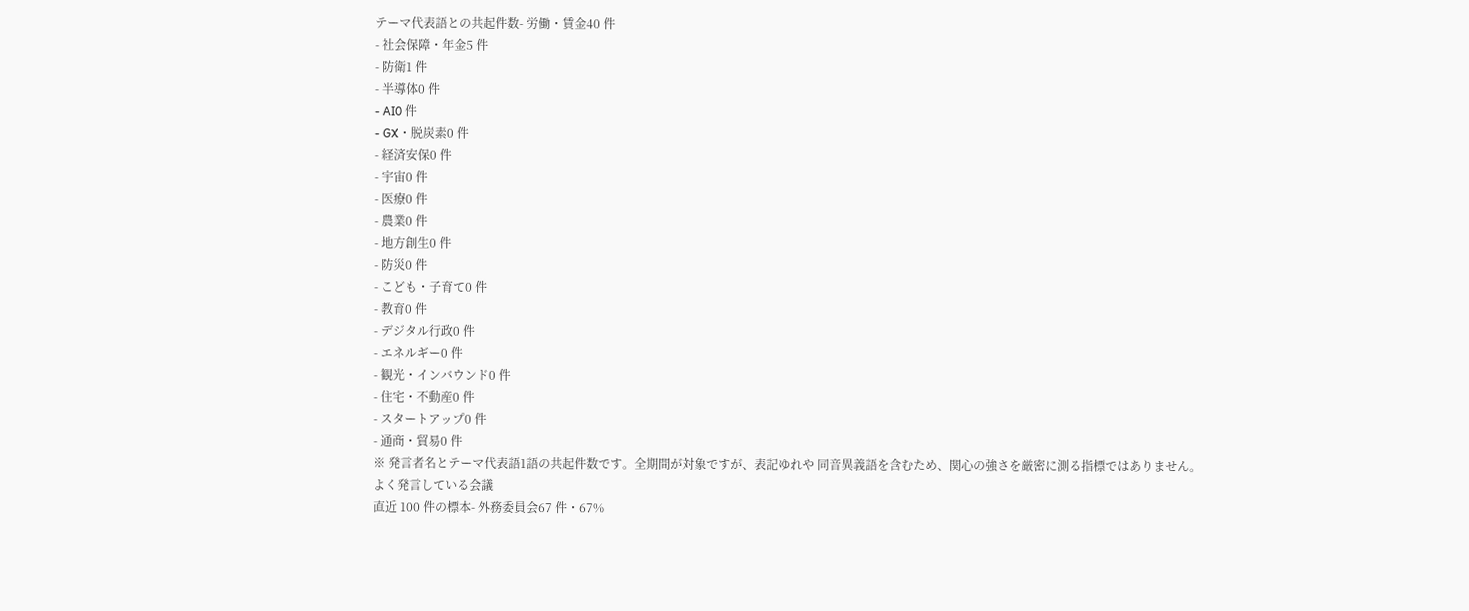テーマ代表語との共起件数- 労働・賃金40 件
- 社会保障・年金5 件
- 防衛1 件
- 半導体0 件
- AI0 件
- GX・脱炭素0 件
- 経済安保0 件
- 宇宙0 件
- 医療0 件
- 農業0 件
- 地方創生0 件
- 防災0 件
- こども・子育て0 件
- 教育0 件
- デジタル行政0 件
- エネルギー0 件
- 観光・インバウンド0 件
- 住宅・不動産0 件
- スタートアップ0 件
- 通商・貿易0 件
※ 発言者名とテーマ代表語1語の共起件数です。全期間が対象ですが、表記ゆれや 同音異義語を含むため、関心の強さを厳密に測る指標ではありません。
よく発言している会議
直近 100 件の標本- 外務委員会67 件・67%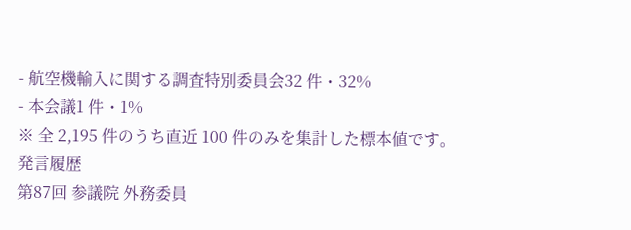- 航空機輸入に関する調査特別委員会32 件・32%
- 本会議1 件・1%
※ 全 2,195 件のうち直近 100 件のみを集計した標本値です。
発言履歴
第87回 参議院 外務委員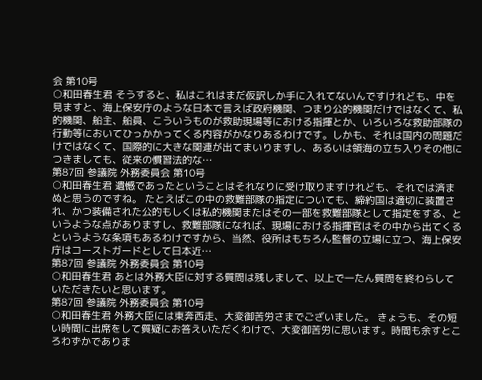会 第10号
○和田春生君 そうすると、私はこれはまだ仮訳しか手に入れてないんですけれども、中を見ますと、海上保安庁のような日本で言えば政府機関、つまり公的機関だけではなくて、私的機関、船主、船員、こういうものが救助現場等における指揮とか、いろいろな救助部隊の行動等においてひっかかってくる内容がかなりあるわけです。しかも、それは国内の問題だけではなくて、国際的に大きな関連が出てまいりますし、あるいは領海の立ち入りその他につきましても、従来の慣習法的な…
第87回 参議院 外務委員会 第10号
○和田春生君 遺憾であったということはそれなりに受け取りますけれども、それでは済まぬと思うのですね。 たとえばこの中の救難部隊の指定についても、締約国は適切に装置され、かつ装備された公的もしくは私的機関またはその一部を救難部隊として指定をする、というような点がありますし、救難部隊になれば、現場における指揮官はその中から出てくるというような条項もあるわけですから、当然、役所はもちろん監督の立場に立つ、海上保安庁はコーストガードとして日本近…
第87回 参議院 外務委員会 第10号
○和田春生君 あとは外務大臣に対する質問は残しまして、以上で一たん質問を終わらしていただきたいと思います。
第87回 参議院 外務委員会 第10号
○和田春生君 外務大臣には東奔西走、大変御苦労さまでございました。 きょうも、その短い時間に出席をして質疑にお答えいただくわけで、大変御苦労に思います。時間も余すところわずかでありま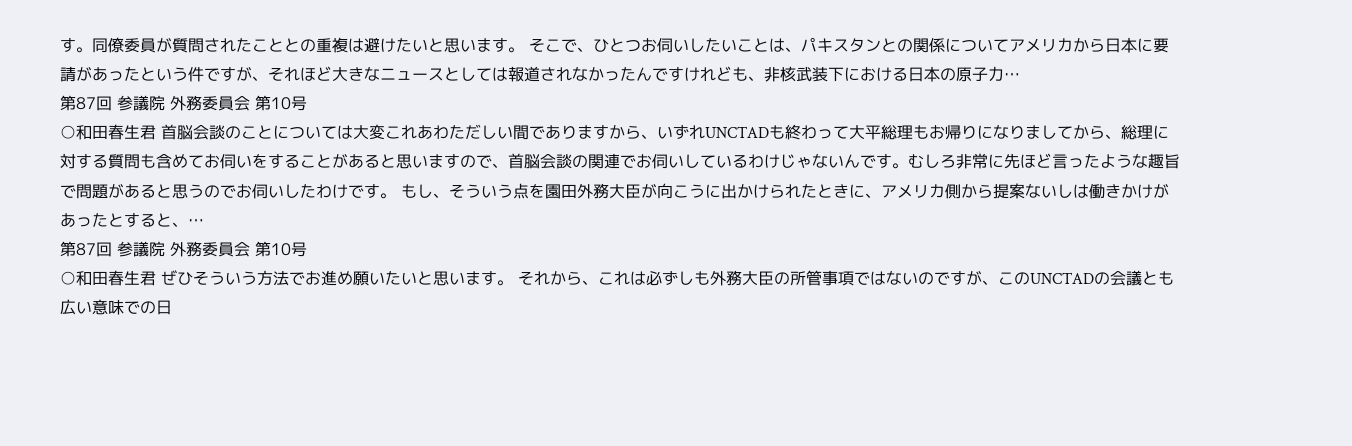す。同僚委員が質問されたこととの重複は避けたいと思います。 そこで、ひとつお伺いしたいことは、パキスタンとの関係についてアメリカから日本に要請があったという件ですが、それほど大きなニュースとしては報道されなかったんですけれども、非核武装下における日本の原子力…
第87回 参議院 外務委員会 第10号
○和田春生君 首脳会談のことについては大変これあわただしい間でありますから、いずれUNCTADも終わって大平総理もお帰りになりましてから、総理に対する質問も含めてお伺いをすることがあると思いますので、首脳会談の関連でお伺いしているわけじゃないんです。むしろ非常に先ほど言ったような趣旨で問題があると思うのでお伺いしたわけです。 もし、そういう点を園田外務大臣が向こうに出かけられたときに、アメリカ側から提案ないしは働きかけがあったとすると、…
第87回 参議院 外務委員会 第10号
○和田春生君 ぜひそういう方法でお進め願いたいと思います。 それから、これは必ずしも外務大臣の所管事項ではないのですが、このUNCTADの会議とも広い意味での日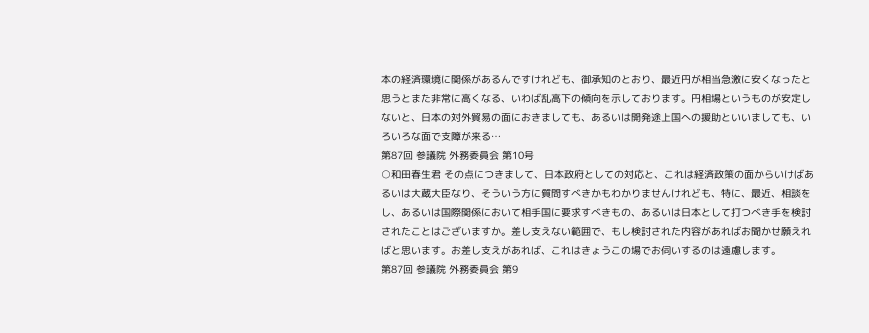本の経済環境に関係があるんですけれども、御承知のとおり、最近円が相当急激に安くなったと思うとまた非常に高くなる、いわば乱高下の傾向を示しております。円相場というものが安定しないと、日本の対外貿易の面におきましても、あるいは開発途上国への援助といいましても、いろいろな面で支障が来る…
第87回 参議院 外務委員会 第10号
○和田春生君 その点につきまして、日本政府としての対応と、これは経済政策の面からいけばあるいは大蔵大臣なり、そういう方に質問すべきかもわかりませんけれども、特に、最近、相談をし、あるいは国際関係において相手国に要求すべきもの、あるいは日本として打つべき手を検討されたことはございますか。差し支えない範囲で、もし検討された内容があればお聞かせ願えればと思います。お差し支えがあれば、これはきょうこの場でお伺いするのは遠慮します。
第87回 参議院 外務委員会 第9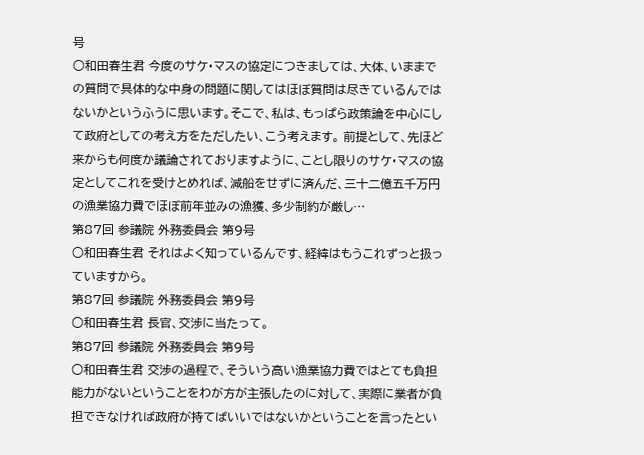号
○和田春生君 今度のサケ・マスの協定につきましては、大体、いままでの質問で具体的な中身の問題に関してはほぼ質問は尽きているんではないかというふうに思います。そこで、私は、もっぱら政策論を中心にして政府としての考え方をただしたい、こう考えます。 前提として、先ほど来からも何度か議論されておりますように、ことし限りのサケ・マスの協定としてこれを受けとめれば、減船をせずに済んだ、三十二億五千万円の漁業協力費でほぼ前年並みの漁獲、多少制約が厳し…
第87回 参議院 外務委員会 第9号
○和田春生君 それはよく知っているんです、経緯はもうこれずっと扱っていますから。
第87回 参議院 外務委員会 第9号
○和田春生君 長官、交渉に当たって。
第87回 参議院 外務委員会 第9号
○和田春生君 交渉の過程で、そういう高い漁業協力費ではとても負担能力がないということをわが方が主張したのに対して、実際に業者が負担できなければ政府が持てばいいではないかということを言ったとい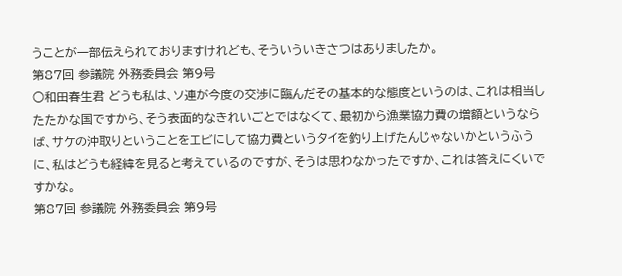うことが一部伝えられておりますけれども、そういういきさつはありましたか。
第87回 参議院 外務委員会 第9号
○和田春生君 どうも私は、ソ連が今度の交渉に臨んだその基本的な態度というのは、これは相当したたかな国ですから、そう表面的なきれいごとではなくて、最初から漁業協力費の増額というならば、サケの沖取りということをエビにして協力費というタイを釣り上げたんじゃないかというふうに、私はどうも経緯を見ると考えているのですが、そうは思わなかったですか、これは答えにくいですかな。
第87回 参議院 外務委員会 第9号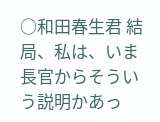○和田春生君 結局、私は、いま長官からそういう説明かあっ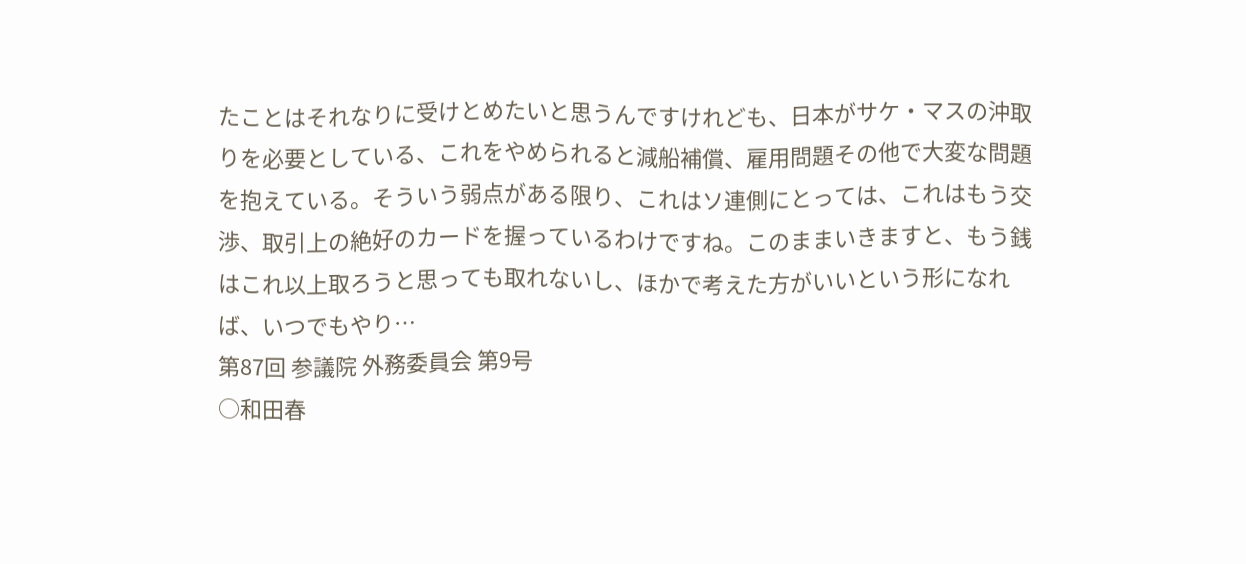たことはそれなりに受けとめたいと思うんですけれども、日本がサケ・マスの沖取りを必要としている、これをやめられると減船補償、雇用問題その他で大変な問題を抱えている。そういう弱点がある限り、これはソ連側にとっては、これはもう交渉、取引上の絶好のカードを握っているわけですね。このままいきますと、もう銭はこれ以上取ろうと思っても取れないし、ほかで考えた方がいいという形になれば、いつでもやり…
第87回 参議院 外務委員会 第9号
○和田春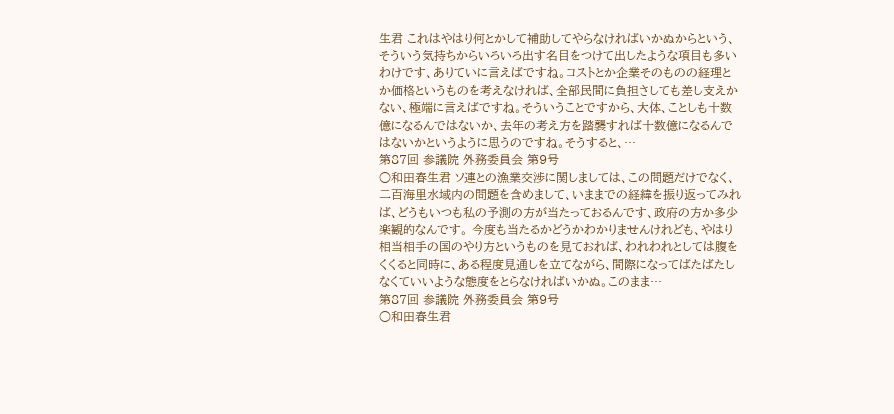生君 これはやはり何とかして補助してやらなければいかぬからという、そういう気持ちからいろいろ出す名目をつけて出したような項目も多いわけです、ありていに言えばですね。コストとか企業そのものの経理とか価格というものを考えなければ、全部民間に負担さしても差し支えかない、極端に言えばですね。そういうことですから、大体、ことしも十数億になるんではないか、去年の考え方を踏襲すれば十数億になるんではないかというように思うのですね。そうすると、…
第87回 参議院 外務委員会 第9号
○和田春生君 ソ連との漁業交渉に関しましては、この問題だけでなく、二百海里水域内の問題を含めまして、いままでの経緯を振り返ってみれば、どうもいつも私の予測の方が当たっておるんです、政府の方か多少楽観的なんです。 今度も当たるかどうかわかりませんけれども、やはり相当相手の国のやり方というものを見ておれば、われわれとしては腹をくくると同時に、ある程度見通しを立てながら、間際になってばたばたしなくていいような態度をとらなければいかぬ。このまま…
第87回 参議院 外務委員会 第9号
○和田春生君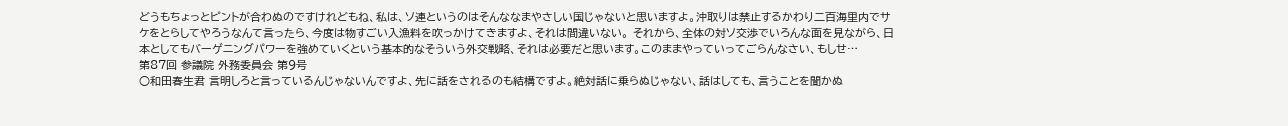どうもちょっとピントが合わぬのですけれどもね、私は、ソ連というのはそんななまやさしい国じゃないと思いますよ。沖取りは禁止するかわり二百海里内でサケをとらしてやろうなんて言ったら、今度は物すごい入漁料を吹っかけてきますよ、それは間違いない。 それから、全体の対ソ交渉でいろんな面を見ながら、日本としてもバーゲニングパワーを強めていくという基本的なそういう外交戦略、それは必要だと思います。このままやっていってごらんなさい、もしせ…
第87回 参議院 外務委員会 第9号
○和田春生君 言明しろと言っているんじゃないんですよ、先に話をされるのも結構ですよ。絶対話に乗らぬじゃない、話はしても、言うことを聞かぬ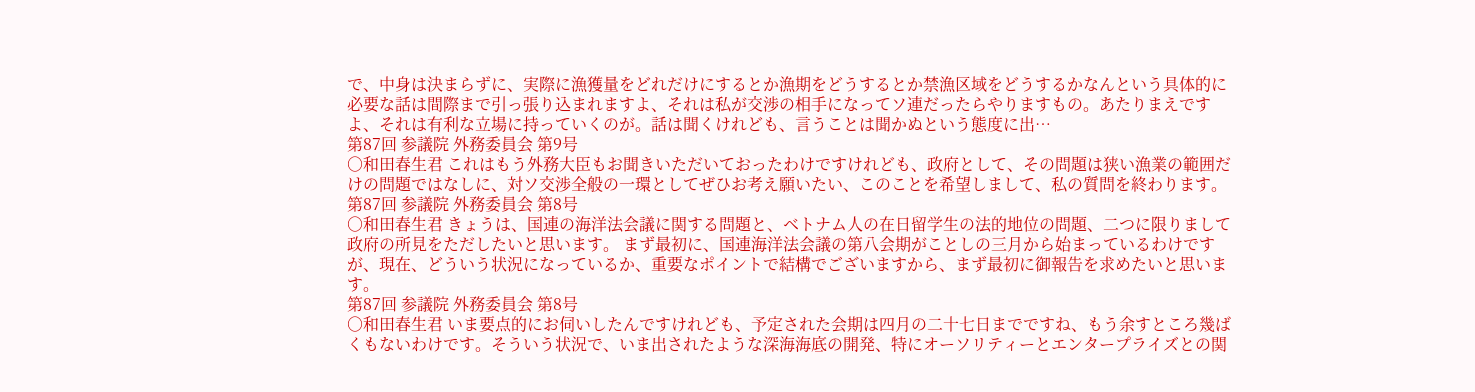で、中身は決まらずに、実際に漁獲量をどれだけにするとか漁期をどうするとか禁漁区域をどうするかなんという具体的に必要な話は間際まで引っ張り込まれますよ、それは私が交渉の相手になってソ連だったらやりますもの。あたりまえですよ、それは有利な立場に持っていくのが。話は聞くけれども、言うことは聞かぬという態度に出…
第87回 参議院 外務委員会 第9号
○和田春生君 これはもう外務大臣もお聞きいただいておったわけですけれども、政府として、その問題は狭い漁業の範囲だけの問題ではなしに、対ソ交渉全般の一環としてぜひお考え願いたい、このことを希望しまして、私の質問を終わります。
第87回 参議院 外務委員会 第8号
○和田春生君 きょうは、国連の海洋法会議に関する問題と、ベトナム人の在日留学生の法的地位の問題、二つに限りまして政府の所見をただしたいと思います。 まず最初に、国連海洋法会議の第八会期がことしの三月から始まっているわけですが、現在、どういう状況になっているか、重要なポイントで結構でございますから、まず最初に御報告を求めたいと思います。
第87回 参議院 外務委員会 第8号
○和田春生君 いま要点的にお伺いしたんですけれども、予定された会期は四月の二十七日までですね、もう余すところ幾ばくもないわけです。そういう状況で、いま出されたような深海海底の開発、特にオーソリティーとエンタープライズとの関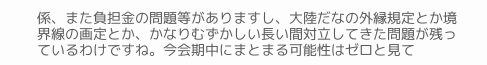係、また負担金の問題等がありますし、大陸だなの外縁規定とか境界線の画定とか、かなりむずかしい長い間対立してきた問題が残っているわけですね。今会期中にまとまる可能性はゼロと見て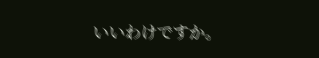いいわけですか。